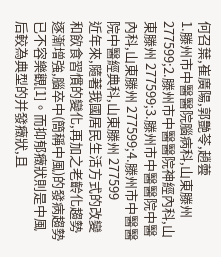何召葉,崔廣陽,郭艷苓,趙蕓
1.滕州市中醫醫院腦病科,山東滕州 277599;2.滕州市中醫醫院神經內科,山東滕州 277599;3.滕州市中醫醫院中醫內科,山東滕州 277599;4.滕州市中醫醫院中醫經典科,山東滕州 277599
近年來,隨著我國居民生活方式的改變和飲食習慣的變化,再加之老齡化趨勢逐漸增強,腦卒中(簡稱中風)的發病趨勢已不容樂觀[1]。而抑郁癥狀則是中風后較為典型的并發癥狀,且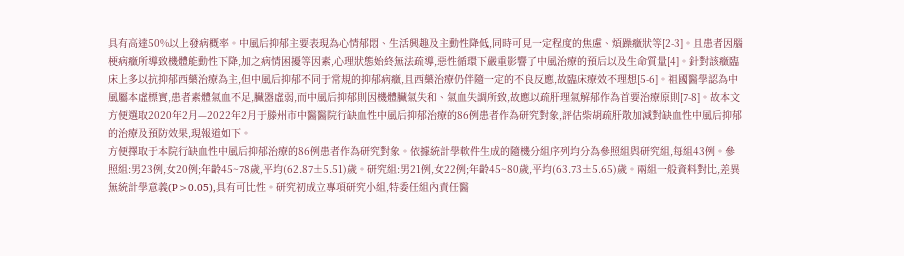具有高達50%以上發病概率。中風后抑郁主要表現為心情郁悶、生活興趣及主動性降低,同時可見一定程度的焦慮、煩躁癥狀等[2-3]。且患者因腦梗病癥所導致機體能動性下降,加之病情困擾等因素,心理狀態始終無法疏導,惡性循環下嚴重影響了中風治療的預后以及生命質量[4]。針對該癥臨床上多以抗抑郁西藥治療為主,但中風后抑郁不同于常規的抑郁病癥,且西藥治療仍伴隨一定的不良反應,故臨床療效不理想[5-6]。祖國醫學認為中風屬本虛標實,患者素體氣血不足,臟器虛弱,而中風后抑郁則因機體臟氣失和、氣血失調所致,故應以疏肝理氣解郁作為首要治療原則[7-8]。故本文方便選取2020年2月—2022年2月于滕州市中醫醫院行缺血性中風后抑郁治療的86例患者作為研究對象,評估柴胡疏肝散加減對缺血性中風后抑郁的治療及預防效果,現報道如下。
方便擇取于本院行缺血性中風后抑郁治療的86例患者作為研究對象。依據統計學軟件生成的隨機分組序列均分為參照組與研究組,每組43例。參照組:男23例,女20例;年齡45~78歲,平均(62.87±5.51)歲。研究組:男21例,女22例;年齡45~80歲,平均(63.73±5.65)歲。兩組一般資料對比,差異無統計學意義(P>0.05),具有可比性。研究初成立專項研究小組,特委任組內責任醫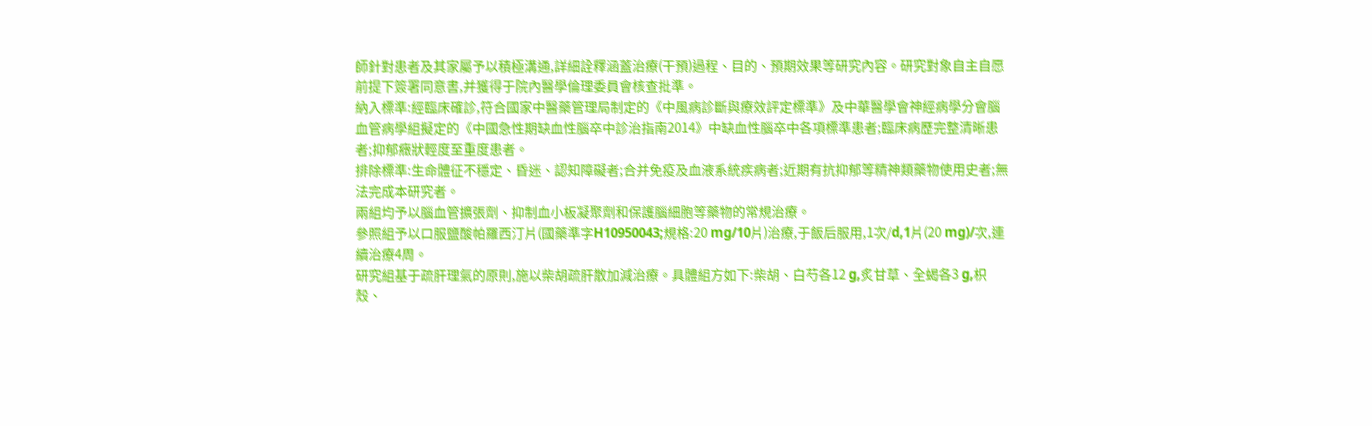師針對患者及其家屬予以積極溝通,詳細詮釋涵蓋治療(干預)過程、目的、預期效果等研究內容。研究對象自主自愿前提下簽署同意書,并獲得于院內醫學倫理委員會核查批準。
納入標準:經臨床確診,符合國家中醫藥管理局制定的《中風病診斷與療效評定標準》及中華醫學會神經病學分會腦血管病學組擬定的《中國急性期缺血性腦卒中診治指南2014》中缺血性腦卒中各項標準患者;臨床病歷完整清晰患者;抑郁癥狀輕度至重度患者。
排除標準:生命體征不穩定、昏迷、認知障礙者;合并免疫及血液系統疾病者;近期有抗抑郁等精神類藥物使用史者;無法完成本研究者。
兩組均予以腦血管擴張劑、抑制血小板凝聚劑和保護腦細胞等藥物的常規治療。
參照組予以口服鹽酸帕羅西汀片(國藥準字H10950043;規格:20 mg/10片)治療,于飯后服用,1次/d,1片(20 mg)/次,連續治療4周。
研究組基于疏肝理氣的原則,施以柴胡疏肝散加減治療。具體組方如下:柴胡、白芍各12 g,炙甘草、全蝎各3 g,枳殼、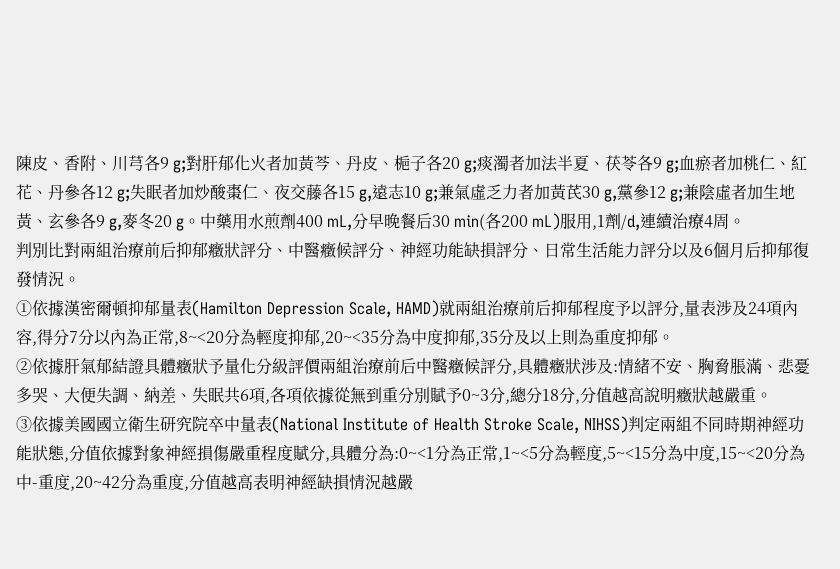陳皮、香附、川芎各9 g;對肝郁化火者加黃芩、丹皮、梔子各20 g;痰濁者加法半夏、茯苓各9 g;血瘀者加桃仁、紅花、丹參各12 g;失眠者加炒酸棗仁、夜交藤各15 g,遠志10 g;兼氣虛乏力者加黃芪30 g,黨參12 g;兼陰虛者加生地黃、玄參各9 g,麥冬20 g。中藥用水煎劑400 mL,分早晚餐后30 min(各200 mL)服用,1劑/d,連續治療4周。
判別比對兩組治療前后抑郁癥狀評分、中醫癥候評分、神經功能缺損評分、日常生活能力評分以及6個月后抑郁復發情況。
①依據漢密爾頓抑郁量表(Hamilton Depression Scale, HAMD)就兩組治療前后抑郁程度予以評分,量表涉及24項內容,得分7分以內為正常,8~<20分為輕度抑郁,20~<35分為中度抑郁,35分及以上則為重度抑郁。
②依據肝氣郁結證具體癥狀予量化分級評價兩組治療前后中醫癥候評分,具體癥狀涉及:情緒不安、胸脅脹滿、悲憂多哭、大便失調、納差、失眠共6項,各項依據從無到重分別賦予0~3分,總分18分,分值越高說明癥狀越嚴重。
③依據美國國立衛生研究院卒中量表(National Institute of Health Stroke Scale, NIHSS)判定兩組不同時期神經功能狀態,分值依據對象神經損傷嚴重程度賦分,具體分為:0~<1分為正常,1~<5分為輕度,5~<15分為中度,15~<20分為中-重度,20~42分為重度,分值越高表明神經缺損情況越嚴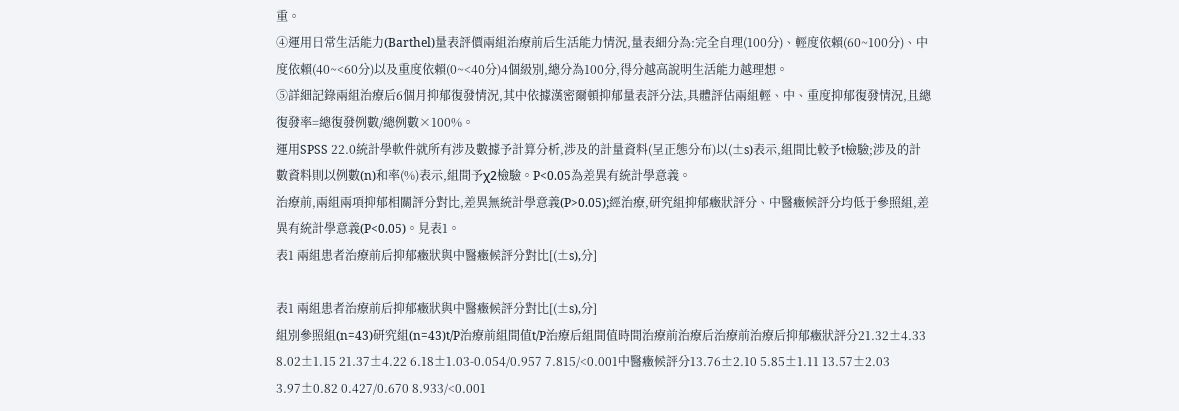重。
④運用日常生活能力(Barthel)量表評價兩組治療前后生活能力情況,量表細分為:完全自理(100分)、輕度依賴(60~100分)、中度依賴(40~<60分)以及重度依賴(0~<40分)4個級別,總分為100分,得分越高說明生活能力越理想。
⑤詳細記錄兩組治療后6個月抑郁復發情況,其中依據漢密爾頓抑郁量表評分法,具體評估兩組輕、中、重度抑郁復發情況,且總復發率=總復發例數/總例數×100%。
運用SPSS 22.0統計學軟件就所有涉及數據予計算分析,涉及的計量資料(呈正態分布)以(±s)表示,組間比較予t檢驗;涉及的計數資料則以例數(n)和率(%)表示,組間予χ2檢驗。P<0.05為差異有統計學意義。
治療前,兩組兩項抑郁相關評分對比,差異無統計學意義(P>0.05);經治療,研究組抑郁癥狀評分、中醫癥候評分均低于參照組,差異有統計學意義(P<0.05)。見表1。
表1 兩組患者治療前后抑郁癥狀與中醫癥候評分對比[(±s),分]

表1 兩組患者治療前后抑郁癥狀與中醫癥候評分對比[(±s),分]
組別參照組(n=43)研究組(n=43)t/P治療前組間值t/P治療后組間值時間治療前治療后治療前治療后抑郁癥狀評分21.32±4.33 8.02±1.15 21.37±4.22 6.18±1.03-0.054/0.957 7.815/<0.001中醫癥候評分13.76±2.10 5.85±1.11 13.57±2.03 3.97±0.82 0.427/0.670 8.933/<0.001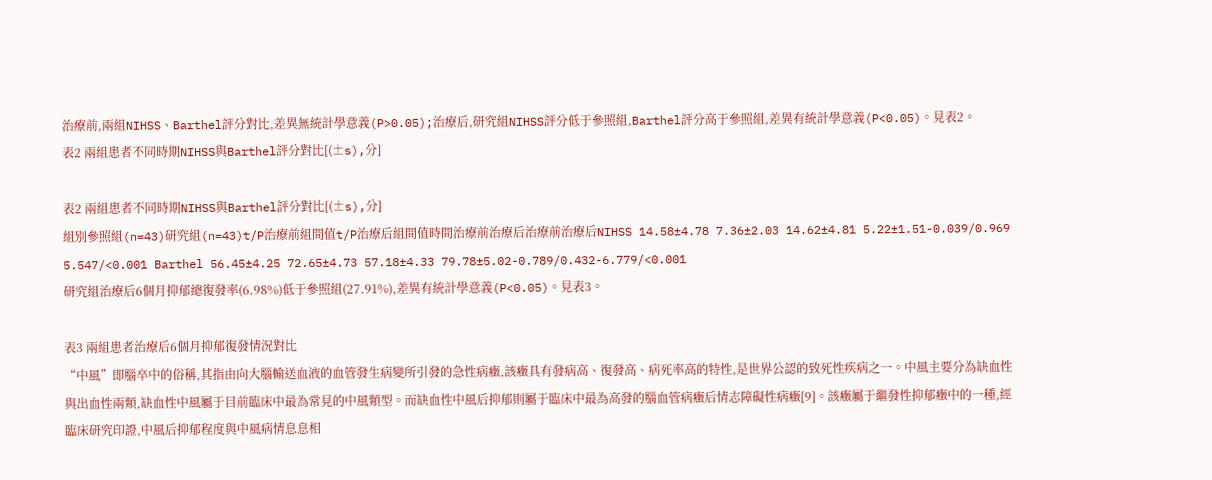治療前,兩組NIHSS、Barthel評分對比,差異無統計學意義(P>0.05);治療后,研究組NIHSS評分低于參照組,Barthel評分高于參照組,差異有統計學意義(P<0.05)。見表2。
表2 兩組患者不同時期NIHSS與Barthel評分對比[(±s),分]

表2 兩組患者不同時期NIHSS與Barthel評分對比[(±s),分]
組別參照組(n=43)研究組(n=43)t/P治療前組間值t/P治療后組間值時間治療前治療后治療前治療后NIHSS 14.58±4.78 7.36±2.03 14.62±4.81 5.22±1.51-0.039/0.969 5.547/<0.001 Barthel 56.45±4.25 72.65±4.73 57.18±4.33 79.78±5.02-0.789/0.432-6.779/<0.001
研究組治療后6個月抑郁總復發率(6.98%)低于參照組(27.91%),差異有統計學意義(P<0.05)。見表3。

表3 兩組患者治療后6個月抑郁復發情況對比
“中風”即腦卒中的俗稱,其指由向大腦輸送血液的血管發生病變所引發的急性病癥,該癥具有發病高、復發高、病死率高的特性,是世界公認的致死性疾病之一。中風主要分為缺血性與出血性兩類,缺血性中風屬于目前臨床中最為常見的中風類型。而缺血性中風后抑郁則屬于臨床中最為高發的腦血管病癥后情志障礙性病癥[9]。該癥屬于繼發性抑郁癥中的一種,經臨床研究印證,中風后抑郁程度與中風病情息息相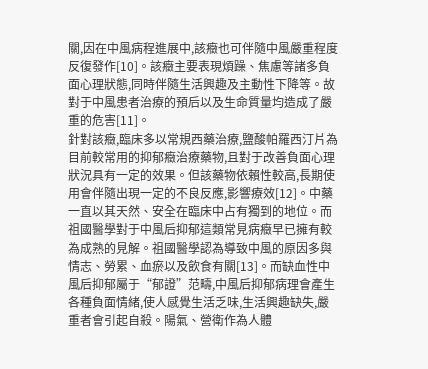關,因在中風病程進展中,該癥也可伴隨中風嚴重程度反復發作[10]。該癥主要表現煩躁、焦慮等諸多負面心理狀態,同時伴隨生活興趣及主動性下降等。故對于中風患者治療的預后以及生命質量均造成了嚴重的危害[11]。
針對該癥,臨床多以常規西藥治療,鹽酸帕羅西汀片為目前較常用的抑郁癥治療藥物,且對于改善負面心理狀況具有一定的效果。但該藥物依賴性較高,長期使用會伴隨出現一定的不良反應,影響療效[12]。中藥一直以其天然、安全在臨床中占有獨到的地位。而祖國醫學對于中風后抑郁這類常見病癥早已擁有較為成熟的見解。祖國醫學認為導致中風的原因多與情志、勞累、血瘀以及飲食有關[13]。而缺血性中風后抑郁屬于“郁證”范疇,中風后抑郁病理會產生各種負面情緒,使人感覺生活乏味,生活興趣缺失,嚴重者會引起自殺。陽氣、營衛作為人體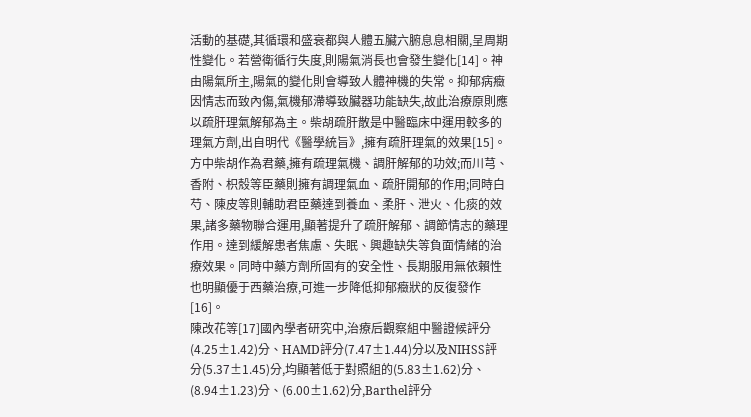活動的基礎,其循環和盛衰都與人體五臟六腑息息相關,呈周期性變化。若營衛循行失度,則陽氣消長也會發生變化[14]。神由陽氣所主,陽氣的變化則會導致人體神機的失常。抑郁病癥因情志而致內傷,氣機郁滯導致臟器功能缺失,故此治療原則應以疏肝理氣解郁為主。柴胡疏肝散是中醫臨床中運用較多的理氣方劑,出自明代《醫學統旨》,擁有疏肝理氣的效果[15]。方中柴胡作為君藥,擁有疏理氣機、調肝解郁的功效;而川芎、香附、枳殼等臣藥則擁有調理氣血、疏肝開郁的作用;同時白芍、陳皮等則輔助君臣藥達到養血、柔肝、泄火、化痰的效果,諸多藥物聯合運用,顯著提升了疏肝解郁、調節情志的藥理作用。達到緩解患者焦慮、失眠、興趣缺失等負面情緒的治療效果。同時中藥方劑所固有的安全性、長期服用無依賴性也明顯優于西藥治療,可進一步降低抑郁癥狀的反復發作[16]。
陳改花等[17]國內學者研究中,治療后觀察組中醫證候評分(4.25±1.42)分、HAMD評分(7.47±1.44)分以及NIHSS評分(5.37±1.45)分,均顯著低于對照組的(5.83±1.62)分、(8.94±1.23)分、(6.00±1.62)分,Barthel評分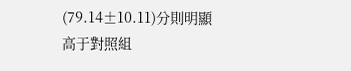(79.14±10.11)分則明顯高于對照組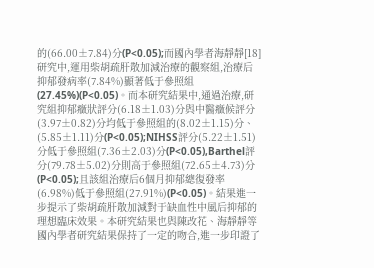的(66.00±7.84)分(P<0.05);而國內學者海靜靜[18]研究中,運用柴胡疏肝散加減治療的觀察組,治療后抑郁發病率(7.84%)顯著低于參照組(27.45%)(P<0.05)。而本研究結果中,通過治療,研究組抑郁癥狀評分(6.18±1.03)分與中醫癥候評分(3.97±0.82)分均低于參照組的(8.02±1.15)分、(5.85±1.11)分(P<0.05);NIHSS評分(5.22±1.51)分低于參照組(7.36±2.03)分(P<0.05),Barthel評分(79.78±5.02)分則高于參照組(72.65±4.73)分(P<0.05);且該組治療后6個月抑郁總復發率(6.98%)低于參照組(27.91%)(P<0.05)。結果進一步提示了柴胡疏肝散加減對于缺血性中風后抑郁的理想臨床效果。本研究結果也與陳改花、海靜靜等國內學者研究結果保持了一定的吻合,進一步印證了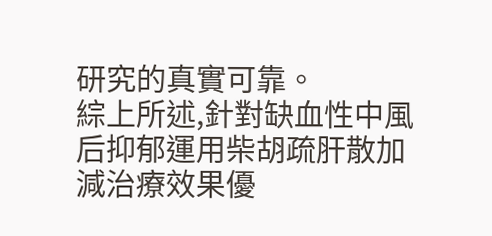研究的真實可靠。
綜上所述,針對缺血性中風后抑郁運用柴胡疏肝散加減治療效果優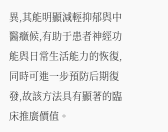異,其能明顯減輕抑郁與中醫癥候,有助于患者神經功能與日常生活能力的恢復,同時可進一步預防后期復發,故該方法具有顯著的臨床推廣價值。